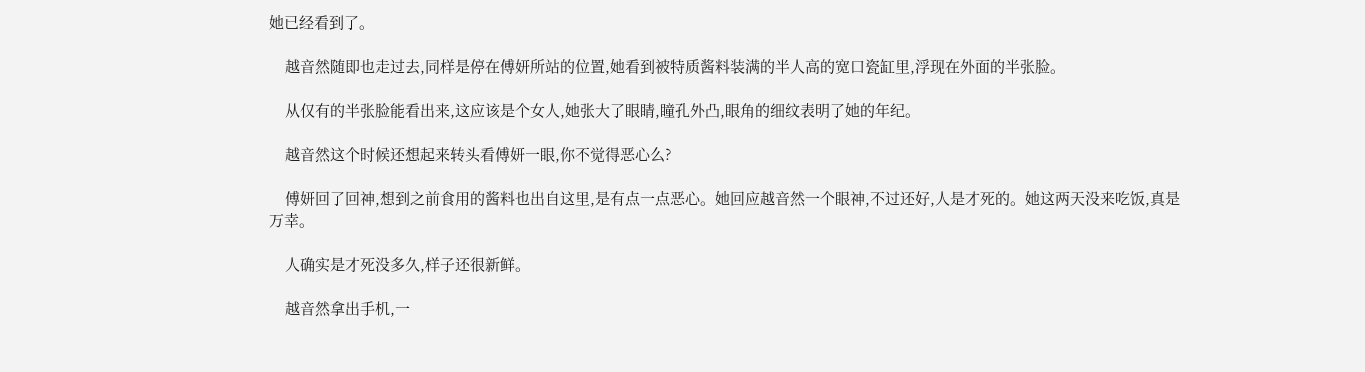她已经看到了。

    越音然随即也走过去,同样是停在傅妍所站的位置,她看到被特质酱料装满的半人高的宽口瓷缸里,浮现在外面的半张脸。

    从仅有的半张脸能看出来,这应该是个女人,她张大了眼睛,瞳孔外凸,眼角的细纹表明了她的年纪。

    越音然这个时候还想起来转头看傅妍一眼,你不觉得恶心么?

    傅妍回了回神,想到之前食用的酱料也出自这里,是有点一点恶心。她回应越音然一个眼神,不过还好,人是才死的。她这两天没来吃饭,真是万幸。

    人确实是才死没多久,样子还很新鲜。

    越音然拿出手机,一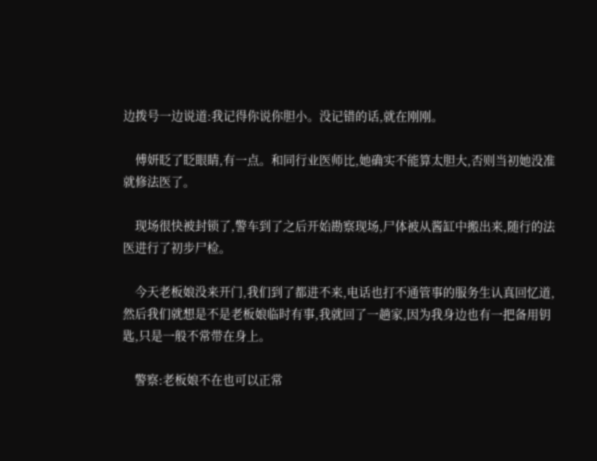边拨号一边说道:我记得你说你胆小。没记错的话,就在刚刚。

    傅妍眨了眨眼睛,有一点。和同行业医师比,她确实不能算太胆大,否则当初她没准就修法医了。

    现场很快被封锁了,警车到了之后开始勘察现场,尸体被从酱缸中搬出来,随行的法医进行了初步尸检。

    今天老板娘没来开门,我们到了都进不来,电话也打不通管事的服务生认真回忆道,然后我们就想是不是老板娘临时有事,我就回了一趟家,因为我身边也有一把备用钥匙,只是一般不常带在身上。

    警察:老板娘不在也可以正常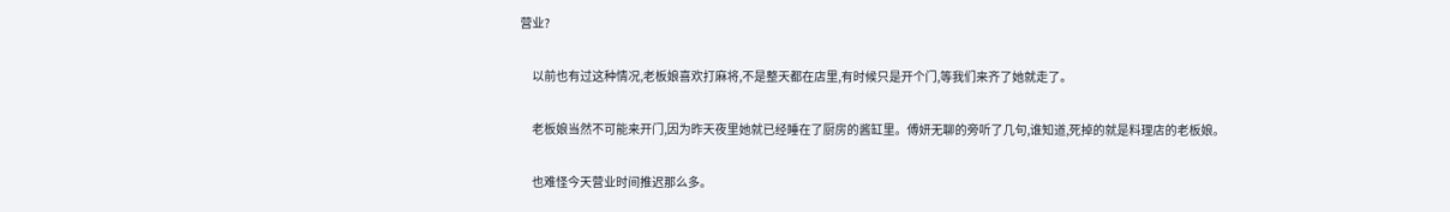营业?

    以前也有过这种情况,老板娘喜欢打麻将,不是整天都在店里,有时候只是开个门,等我们来齐了她就走了。

    老板娘当然不可能来开门,因为昨天夜里她就已经睡在了厨房的酱缸里。傅妍无聊的旁听了几句,谁知道,死掉的就是料理店的老板娘。

    也难怪今天营业时间推迟那么多。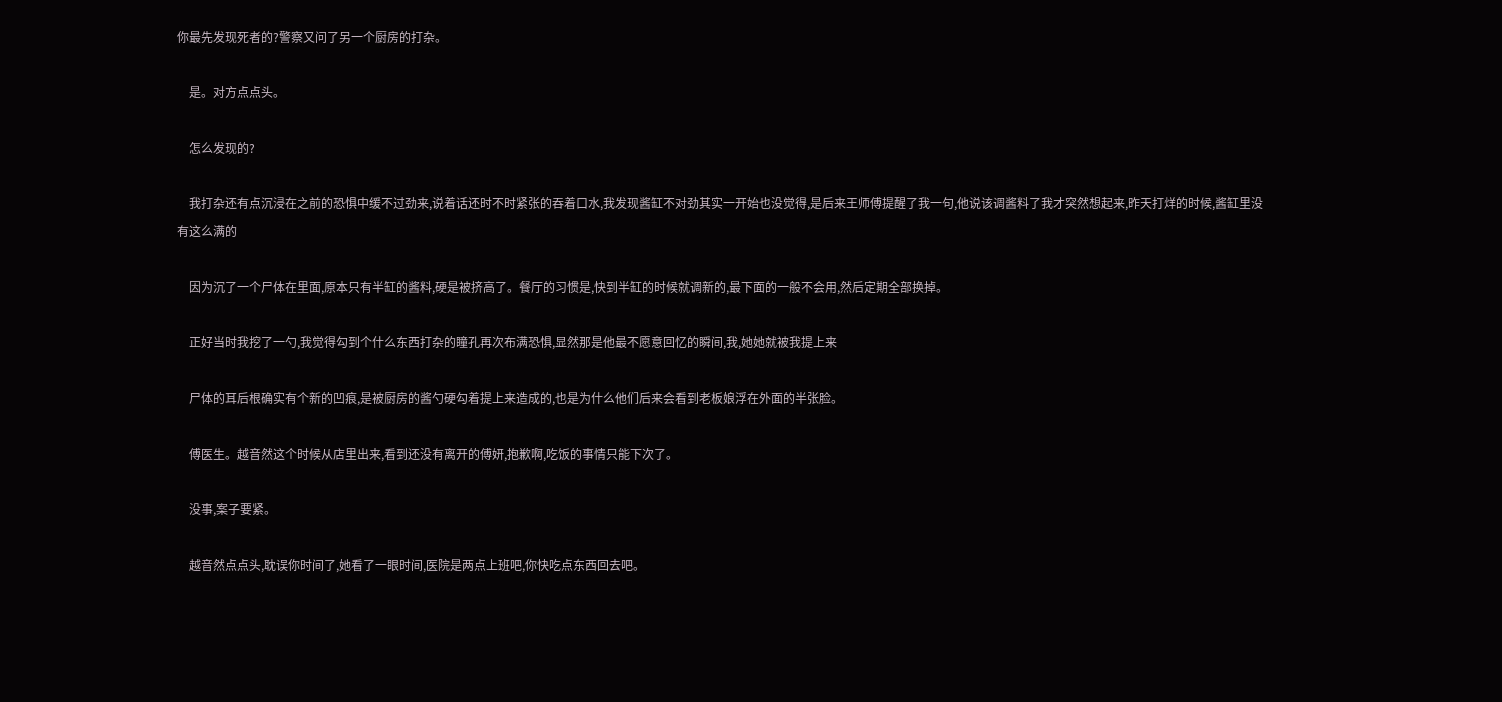你最先发现死者的?警察又问了另一个厨房的打杂。

    是。对方点点头。

    怎么发现的?

    我打杂还有点沉浸在之前的恐惧中缓不过劲来,说着话还时不时紧张的吞着口水,我发现酱缸不对劲其实一开始也没觉得,是后来王师傅提醒了我一句,他说该调酱料了我才突然想起来,昨天打烊的时候,酱缸里没有这么满的

    因为沉了一个尸体在里面,原本只有半缸的酱料,硬是被挤高了。餐厅的习惯是,快到半缸的时候就调新的,最下面的一般不会用,然后定期全部换掉。

    正好当时我挖了一勺,我觉得勾到个什么东西打杂的瞳孔再次布满恐惧,显然那是他最不愿意回忆的瞬间,我,她她就被我提上来

    尸体的耳后根确实有个新的凹痕,是被厨房的酱勺硬勾着提上来造成的,也是为什么他们后来会看到老板娘浮在外面的半张脸。

    傅医生。越音然这个时候从店里出来,看到还没有离开的傅妍,抱歉啊,吃饭的事情只能下次了。

    没事,案子要紧。

    越音然点点头,耽误你时间了,她看了一眼时间,医院是两点上班吧,你快吃点东西回去吧。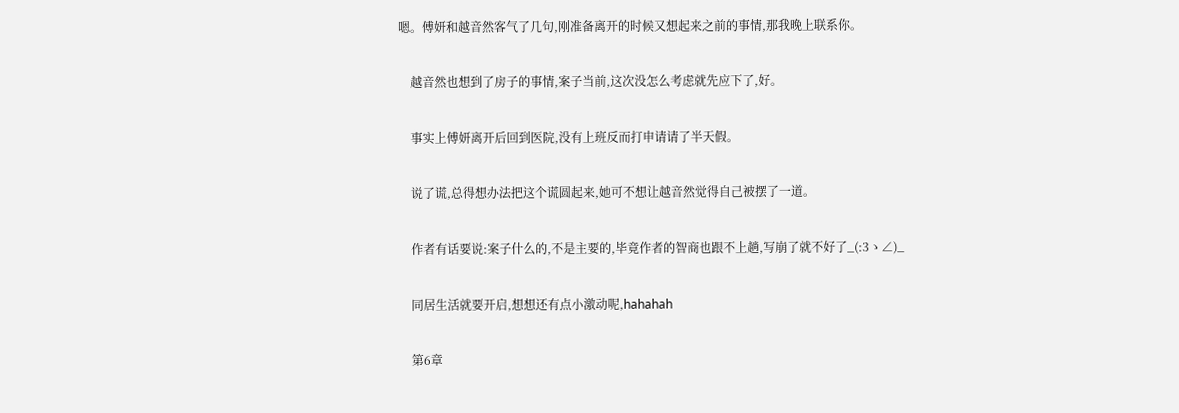嗯。傅妍和越音然客气了几句,刚准备离开的时候又想起来之前的事情,那我晚上联系你。

    越音然也想到了房子的事情,案子当前,这次没怎么考虑就先应下了,好。

    事实上傅妍离开后回到医院,没有上班反而打申请请了半天假。

    说了谎,总得想办法把这个谎圆起来,她可不想让越音然觉得自己被摆了一道。

    作者有话要说:案子什么的,不是主要的,毕竟作者的智商也跟不上趟,写崩了就不好了_(:3ゝ∠)_

    同居生活就要开启,想想还有点小激动呢,hahahah

    第6章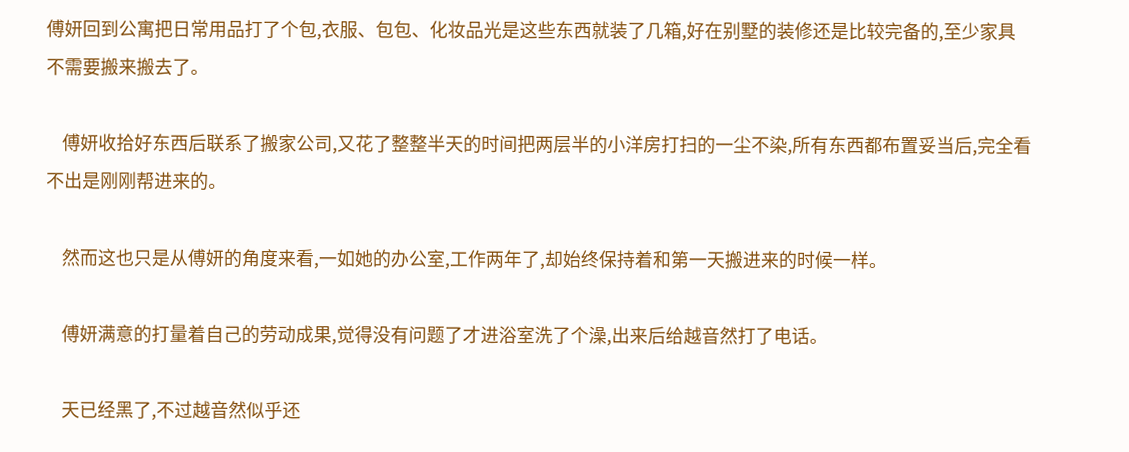傅妍回到公寓把日常用品打了个包,衣服、包包、化妆品光是这些东西就装了几箱,好在别墅的装修还是比较完备的,至少家具不需要搬来搬去了。

    傅妍收拾好东西后联系了搬家公司,又花了整整半天的时间把两层半的小洋房打扫的一尘不染,所有东西都布置妥当后,完全看不出是刚刚帮进来的。

    然而这也只是从傅妍的角度来看,一如她的办公室,工作两年了,却始终保持着和第一天搬进来的时候一样。

    傅妍满意的打量着自己的劳动成果,觉得没有问题了才进浴室洗了个澡,出来后给越音然打了电话。

    天已经黑了,不过越音然似乎还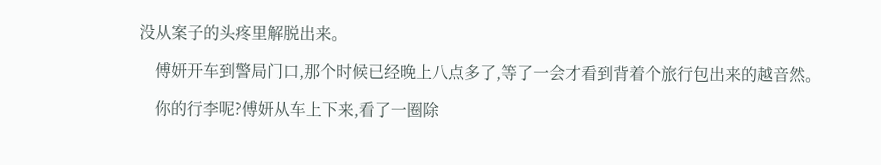没从案子的头疼里解脱出来。

    傅妍开车到警局门口,那个时候已经晚上八点多了,等了一会才看到背着个旅行包出来的越音然。

    你的行李呢?傅妍从车上下来,看了一圈除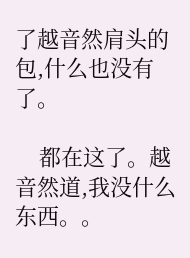了越音然肩头的包,什么也没有了。

    都在这了。越音然道,我没什么东西。。